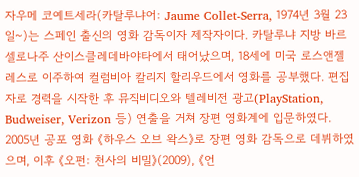자우메 코예트세라(카탈루냐어: Jaume Collet-Serra, 1974년 3월 23일~)는 스페인 출신의 영화 감독이자 제작자이다. 카탈루냐 지방 바르셀로나주 산이스클레데바야타에서 태어났으며, 18세에 미국 로스앤젤레스로 이주하여 컬럼비아 칼리지 할리우드에서 영화를 공부했다. 편집자로 경력을 시작한 후 뮤직비디오와 텔레비전 광고(PlayStation, Budweiser, Verizon 등) 연출을 거쳐 장편 영화계에 입문하였다.
2005년 공포 영화 《하우스 오브 왁스》로 장편 영화 감독으로 데뷔하였으며, 이후 《오펀: 천사의 비밀》(2009), 《언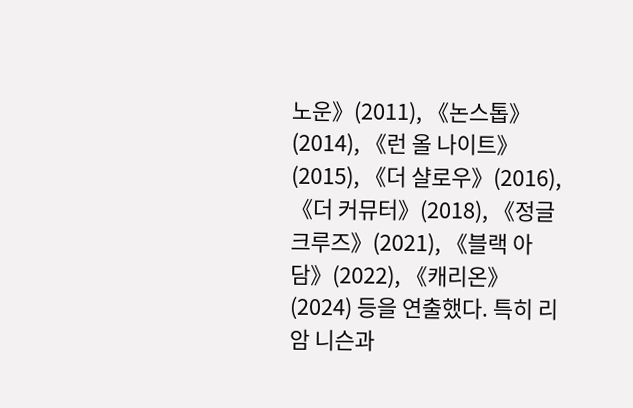노운》(2011), 《논스톱》(2014), 《런 올 나이트》(2015), 《더 샬로우》(2016), 《더 커뮤터》(2018), 《정글 크루즈》(2021), 《블랙 아담》(2022), 《캐리온》(2024) 등을 연출했다. 특히 리암 니슨과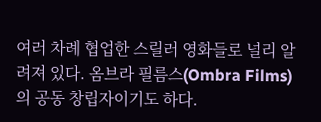여러 차례 협업한 스릴러 영화들로 널리 알려져 있다. 옴브라 필름스(Ombra Films)의 공동 창립자이기도 하다.